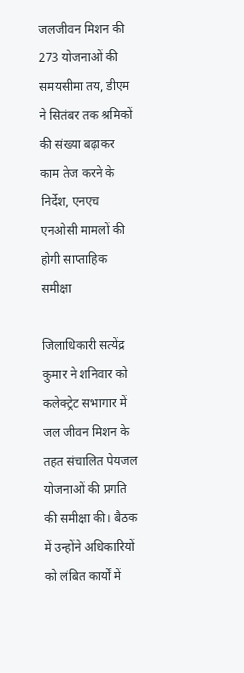जलजीवन मिशन की 273 योजनाओं की समयसीमा तय, डीएम ने सितंबर तक श्रमिकों की संख्या बढ़ाकर काम तेज करने के निर्देश, एनएच एनओसी मामलों की होगी साप्ताहिक समीक्षा

जिलाधिकारी सत्येंद्र कुमार ने शनिवार को कलेक्ट्रेट सभागार में जल जीवन मिशन के तहत संचालित पेयजल योजनाओं की प्रगति की समीक्षा की। बैठक में उन्होंने अधिकारियों को लंबित कार्यों में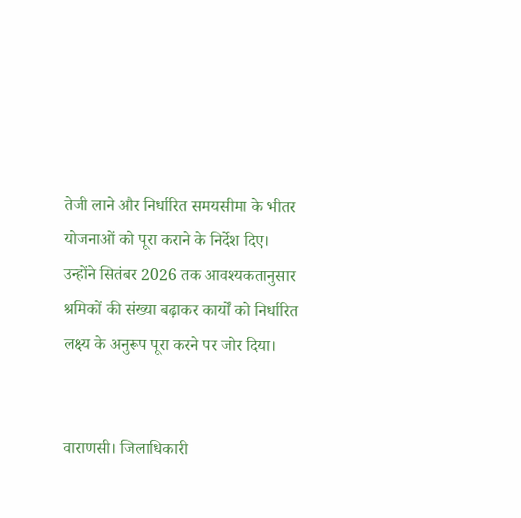तेजी लाने और निर्धारित समयसीमा के भीतर योजनाओं को पूरा कराने के निर्देश दिए। उन्होंने सितंबर 2026 तक आवश्यकतानुसार श्रमिकों की संख्या बढ़ाकर कार्यों को निर्धारित लक्ष्य के अनुरूप पूरा करने पर जोर दिया।


वाराणसी। जिलाधिकारी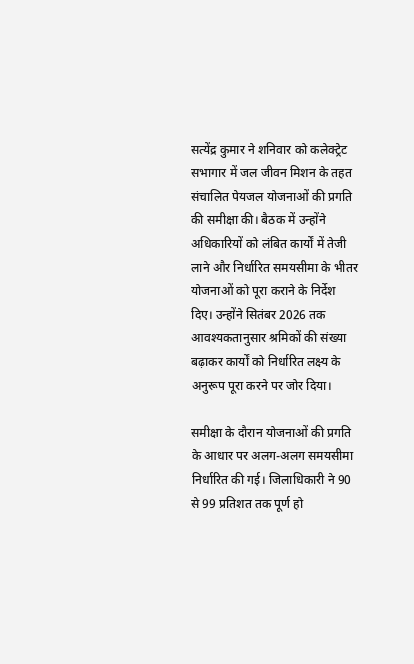सत्येंद्र कुमार ने शनिवार को कलेक्ट्रेट सभागार में जल जीवन मिशन के तहत संचालित पेयजल योजनाओं की प्रगति की समीक्षा की। बैठक में उन्होंने अधिकारियों को लंबित कार्यों में तेजी लाने और निर्धारित समयसीमा के भीतर योजनाओं को पूरा कराने के निर्देश दिए। उन्होंने सितंबर 2026 तक आवश्यकतानुसार श्रमिकों की संख्या बढ़ाकर कार्यों को निर्धारित लक्ष्य के अनुरूप पूरा करने पर जोर दिया।

समीक्षा के दौरान योजनाओं की प्रगति के आधार पर अलग-अलग समयसीमा निर्धारित की गई। जिलाधिकारी ने 90 से 99 प्रतिशत तक पूर्ण हो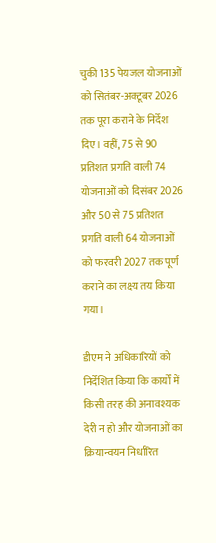चुकी 135 पेयजल योजनाओं को सितंबर-अक्टूबर 2026 तक पूरा कराने के निर्देश दिए। वहीं, 75 से 90 प्रतिशत प्रगति वाली 74 योजनाओं को दिसंबर 2026 और 50 से 75 प्रतिशत प्रगति वाली 64 योजनाओं को फरवरी 2027 तक पूर्ण कराने का लक्ष्य तय किया गया।

डीएम ने अधिकारियों को निर्देशित किया कि कार्यों में किसी तरह की अनावश्यक देरी न हो और योजनाओं का क्रियान्वयन निर्धारित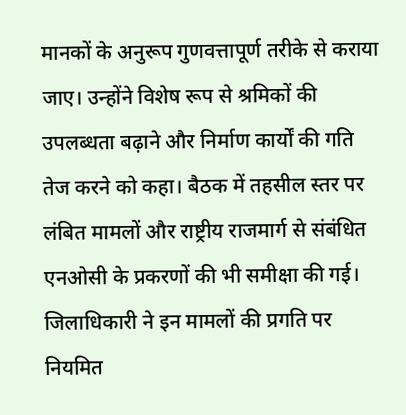मानकों के अनुरूप गुणवत्तापूर्ण तरीके से कराया जाए। उन्होंने विशेष रूप से श्रमिकों की उपलब्धता बढ़ाने और निर्माण कार्यों की गति तेज करने को कहा। बैठक में तहसील स्तर पर लंबित मामलों और राष्ट्रीय राजमार्ग से संबंधित एनओसी के प्रकरणों की भी समीक्षा की गई। जिलाधिकारी ने इन मामलों की प्रगति पर नियमित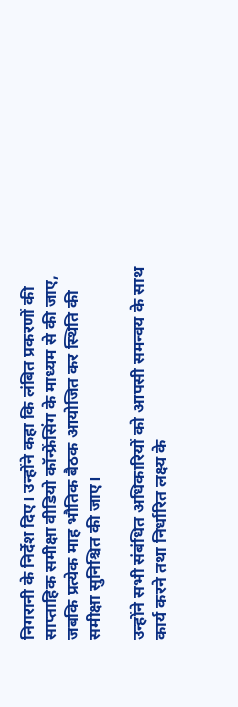निगरानी के निर्देश दिए। उन्होंने कहा कि लंबित प्रकरणों की साप्ताहिक समीक्षा वीडियो कॉन्फ्रेंसिंग के माध्यम से की जाए, जबकि प्रत्येक माह भौतिक बैठक आयोजित कर स्थिति की समीक्षा सुनिश्चित की जाए।

उन्होंने सभी संबंधित अधिकारियों को आपसी समन्वय के साथ कार्य करने तथा निर्धारित लक्ष्य के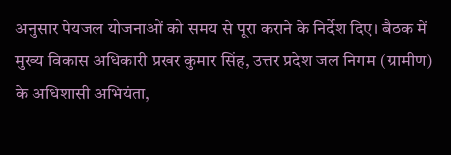अनुसार पेयजल योजनाओं को समय से पूरा कराने के निर्देश दिए। बैठक में मुख्य विकास अधिकारी प्रखर कुमार सिंह, उत्तर प्रदेश जल निगम (ग्रामीण) के अधिशासी अभियंता,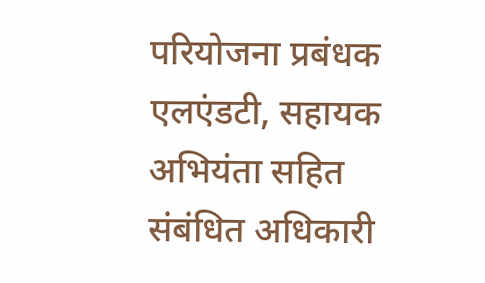परियोजना प्रबंधक एलएंडटी, सहायक अभियंता सहित संबंधित अधिकारी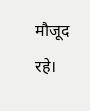मौजूद रहे।